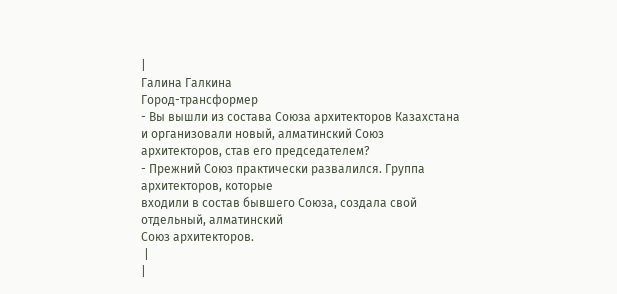|
Галина Галкина
Город-трансформер
- Вы вышли из состава Союза архитекторов Казахстана
и организовали новый, алматинский Союз архитекторов, став его председателем?
- Прежний Союз практически развалился. Группа архитекторов, которые
входили в состав бывшего Союза, создала свой отдельный, алматинский
Союз архитекторов.
 |
|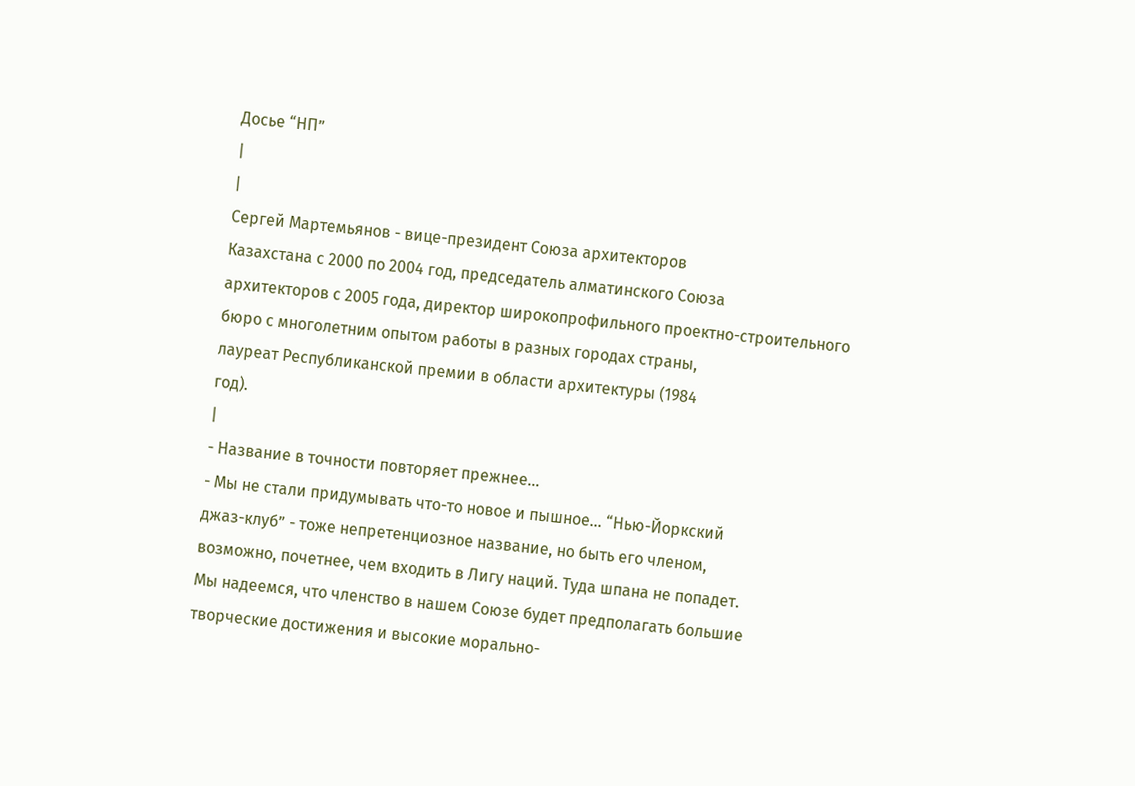Досье “НП”
|
|
Сергей Мартемьянов - вице-президент Союза архитекторов
Казахстана с 2000 по 2004 год, председатель алматинского Союза
архитекторов с 2005 года, директор широкопрофильного проектно-строительного
бюро с многолетним опытом работы в разных городах страны,
лауреат Республиканской премии в области архитектуры (1984
год).
|
- Название в точности повторяет прежнее...
- Мы не стали придумывать что-то новое и пышное... “Нью-Йоркский
джаз-клуб” - тоже непретенциозное название, но быть его членом,
возможно, почетнее, чем входить в Лигу наций. Туда шпана не попадет.
Мы надеемся, что членство в нашем Союзе будет предполагать большие
творческие достижения и высокие морально-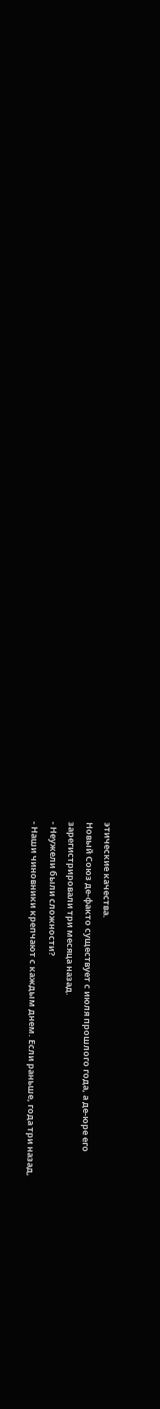этические качества.
Новый Союз де-факто существует с июля прошлого года, а де-юре его
зарегистрировали три месяца назад.
- Неужели были сложности?
- Наши чиновники крепчают с каждым днем. Если раньше, года три назад,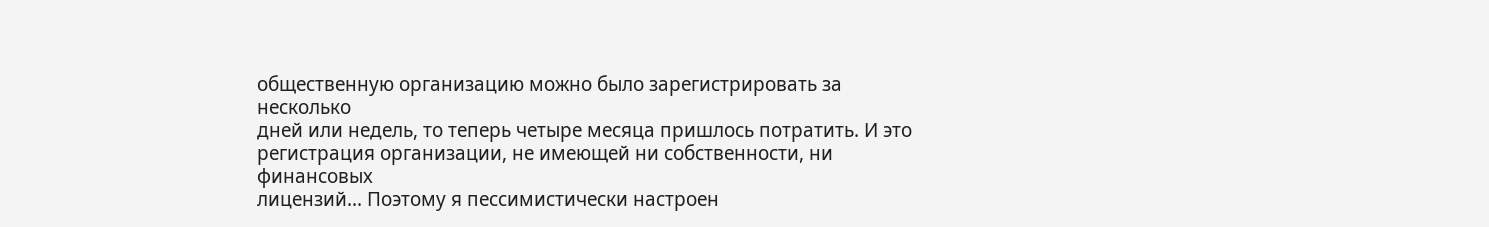общественную организацию можно было зарегистрировать за несколько
дней или недель, то теперь четыре месяца пришлось потратить. И это
регистрация организации, не имеющей ни собственности, ни финансовых
лицензий... Поэтому я пессимистически настроен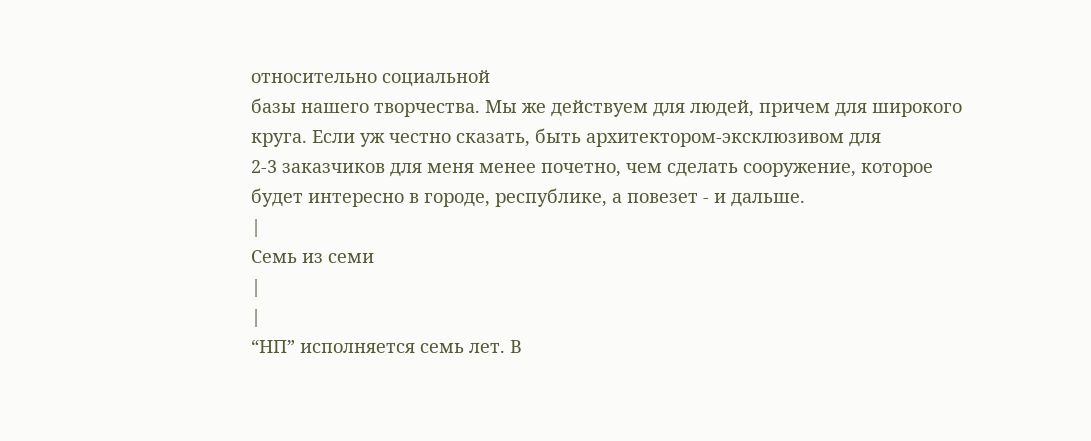относительно социальной
базы нашего творчества. Мы же действуем для людей, причем для широкого
круга. Если уж честно сказать, быть архитектором-эксклюзивом для
2-3 заказчиков для меня менее почетно, чем сделать сооружение, которое
будет интересно в городе, республике, а повезет - и дальше.
|
Семь из семи
|
|
“НП” исполняется семь лет. В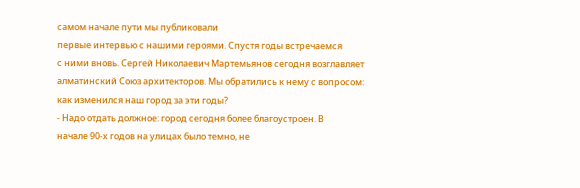самом начале пути мы публиковали
первые интервью с нашими героями. Спустя годы встречаемся
с ними вновь. Сергей Николаевич Мартемьянов сегодня возглавляет
алматинский Союз архитекторов. Мы обратились к нему с вопросом:
как изменился наш город за эти годы?
- Надо отдать должное: город сегодня более благоустроен. В
начале 90-х годов на улицах было темно, не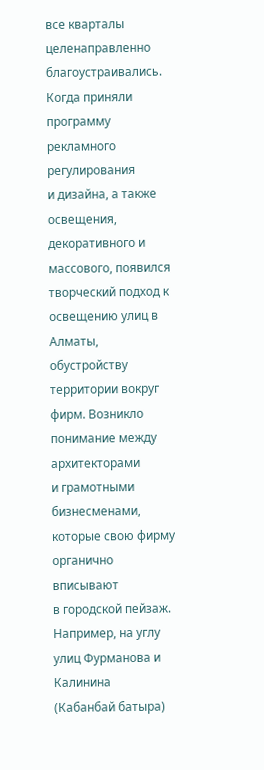все кварталы целенаправленно
благоустраивались. Когда приняли программу рекламного регулирования
и дизайна, а также освещения, декоративного и массового, появился
творческий подход к освещению улиц в Алматы, обустройству
территории вокруг фирм. Возникло понимание между архитекторами
и грамотными бизнесменами, которые свою фирму органично вписывают
в городской пейзаж. Например, на углу улиц Фурманова и Калинина
(Кабанбай батыра)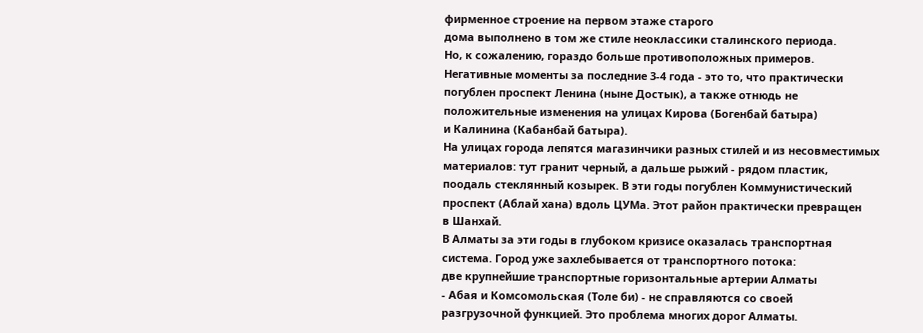фирменное строение на первом этаже старого
дома выполнено в том же стиле неоклассики сталинского периода.
Но, к сожалению, гораздо больше противоположных примеров.
Негативные моменты за последние 3-4 года - это то, что практически
погублен проспект Ленина (ныне Достык), а также отнюдь не
положительные изменения на улицах Кирова (Богенбай батыра)
и Калинина (Кабанбай батыра).
На улицах города лепятся магазинчики разных стилей и из несовместимых
материалов: тут гранит черный, а дальше рыжий - рядом пластик,
поодаль стеклянный козырек. В эти годы погублен Коммунистический
проспект (Аблай хана) вдоль ЦУМа. Этот район практически превращен
в Шанхай.
В Алматы за эти годы в глубоком кризисе оказалась транспортная
система. Город уже захлебывается от транспортного потока:
две крупнейшие транспортные горизонтальные артерии Алматы
- Абая и Комсомольская (Толе би) - не справляются со своей
разгрузочной функцией. Это проблема многих дорог Алматы.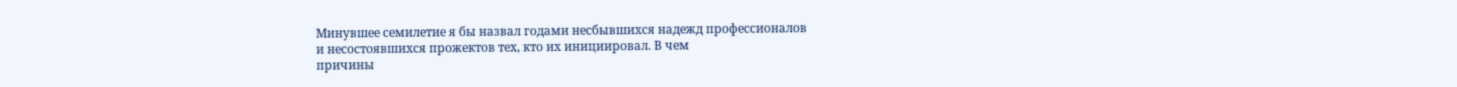Минувшее семилетие я бы назвал годами несбывшихся надежд профессионалов
и несостоявшихся прожектов тех, кто их инициировал. В чем
причины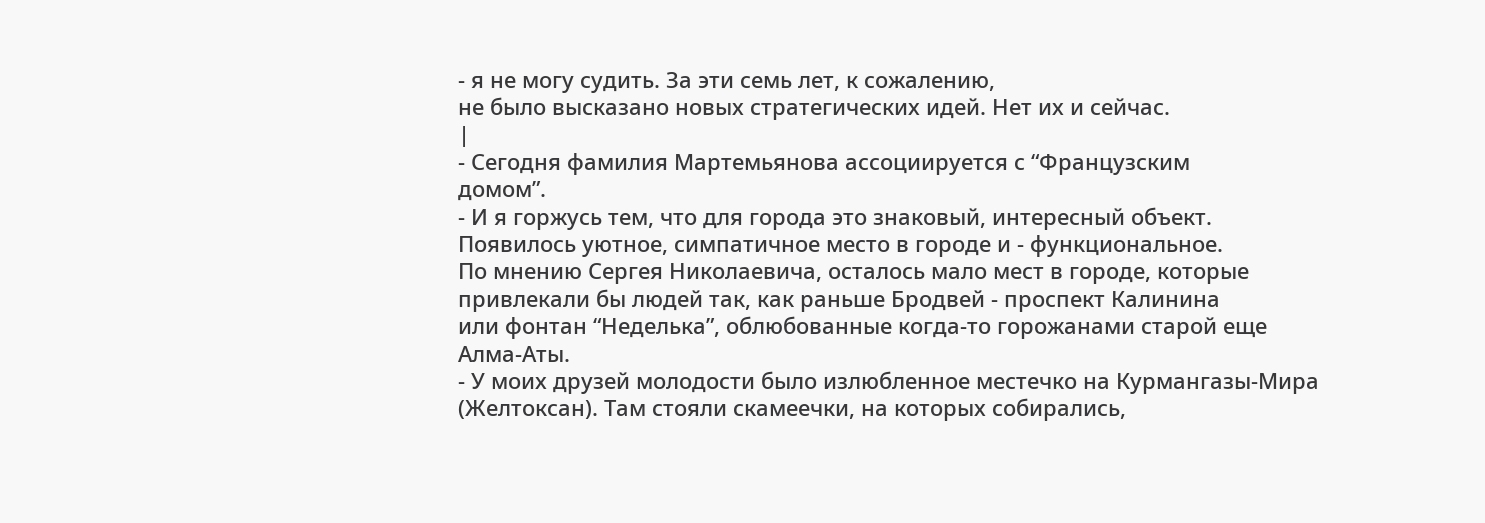- я не могу судить. За эти семь лет, к сожалению,
не было высказано новых стратегических идей. Нет их и сейчас.
|
- Сегодня фамилия Мартемьянова ассоциируется с “Французским
домом”.
- И я горжусь тем, что для города это знаковый, интересный объект.
Появилось уютное, симпатичное место в городе и - функциональное.
По мнению Сергея Николаевича, осталось мало мест в городе, которые
привлекали бы людей так, как раньше Бродвей - проспект Калинина
или фонтан “Неделька”, облюбованные когда-то горожанами старой еще
Алма-Аты.
- У моих друзей молодости было излюбленное местечко на Курмангазы-Мира
(Желтоксан). Там стояли скамеечки, на которых собирались,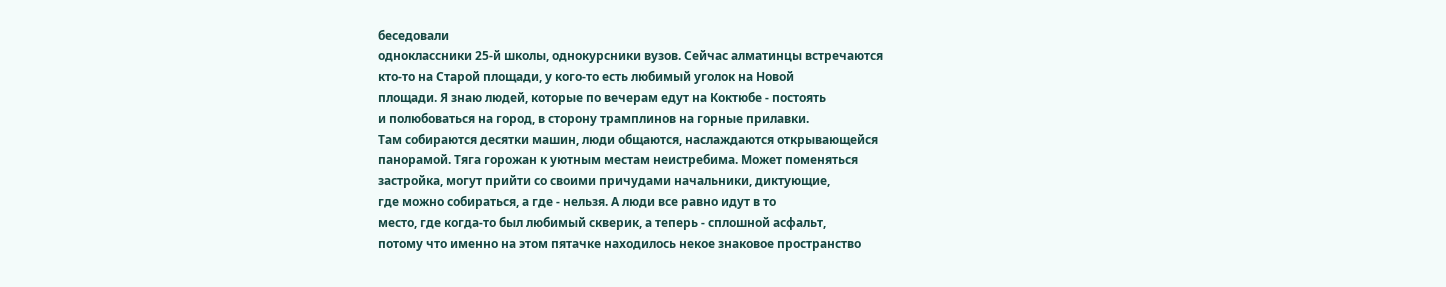беседовали
одноклассники 25-й школы, однокурсники вузов. Сейчас алматинцы встречаются
кто-то на Старой площади, у кого-то есть любимый уголок на Новой
площади. Я знаю людей, которые по вечерам едут на Коктюбе - постоять
и полюбоваться на город, в сторону трамплинов на горные прилавки.
Там собираются десятки машин, люди общаются, наслаждаются открывающейся
панорамой. Тяга горожан к уютным местам неистребима. Может поменяться
застройка, могут прийти со своими причудами начальники, диктующие,
где можно собираться, а где - нельзя. А люди все равно идут в то
место, где когда-то был любимый скверик, а теперь - сплошной асфальт,
потому что именно на этом пятачке находилось некое знаковое пространство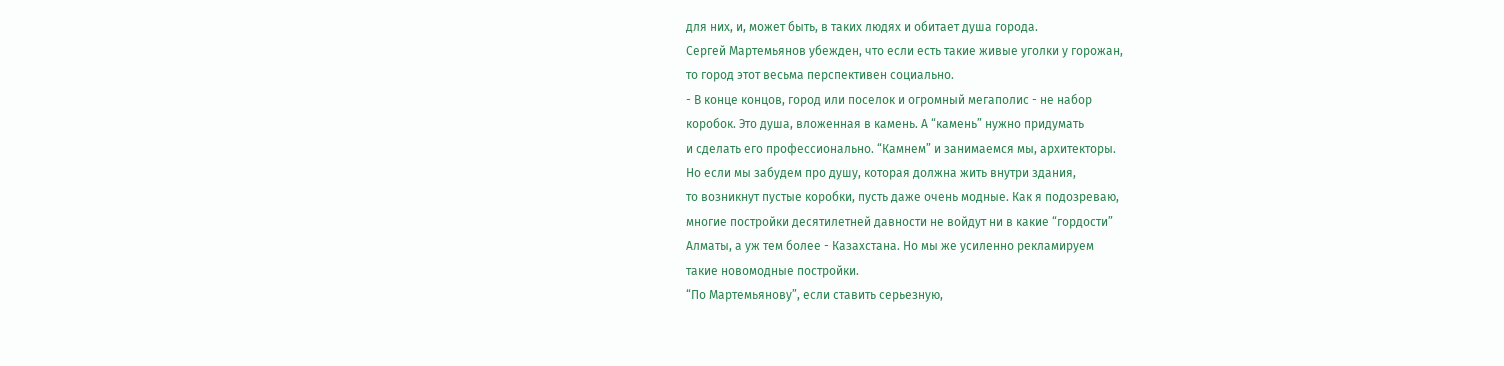для них, и, может быть, в таких людях и обитает душа города.
Сергей Мартемьянов убежден, что если есть такие живые уголки у горожан,
то город этот весьма перспективен социально.
- В конце концов, город или поселок и огромный мегаполис - не набор
коробок. Это душа, вложенная в камень. А “камень” нужно придумать
и сделать его профессионально. “Камнем” и занимаемся мы, архитекторы.
Но если мы забудем про душу, которая должна жить внутри здания,
то возникнут пустые коробки, пусть даже очень модные. Как я подозреваю,
многие постройки десятилетней давности не войдут ни в какие “гордости”
Алматы, а уж тем более - Казахстана. Но мы же усиленно рекламируем
такие новомодные постройки.
“По Мартемьянову”, если ставить серьезную,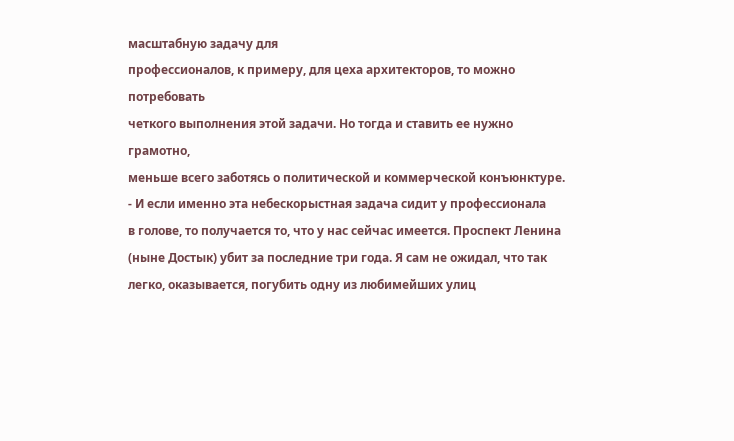масштабную задачу для
профессионалов, к примеру, для цеха архитекторов, то можно потребовать
четкого выполнения этой задачи. Но тогда и ставить ее нужно грамотно,
меньше всего заботясь о политической и коммерческой конъюнктуре.
- И если именно эта небескорыстная задача сидит у профессионала
в голове, то получается то, что у нас сейчас имеется. Проспект Ленина
(ныне Достык) убит за последние три года. Я сам не ожидал, что так
легко, оказывается, погубить одну из любимейших улиц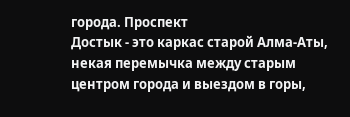города. Проспект
Достык - это каркас старой Алма-Аты, некая перемычка между старым
центром города и выездом в горы,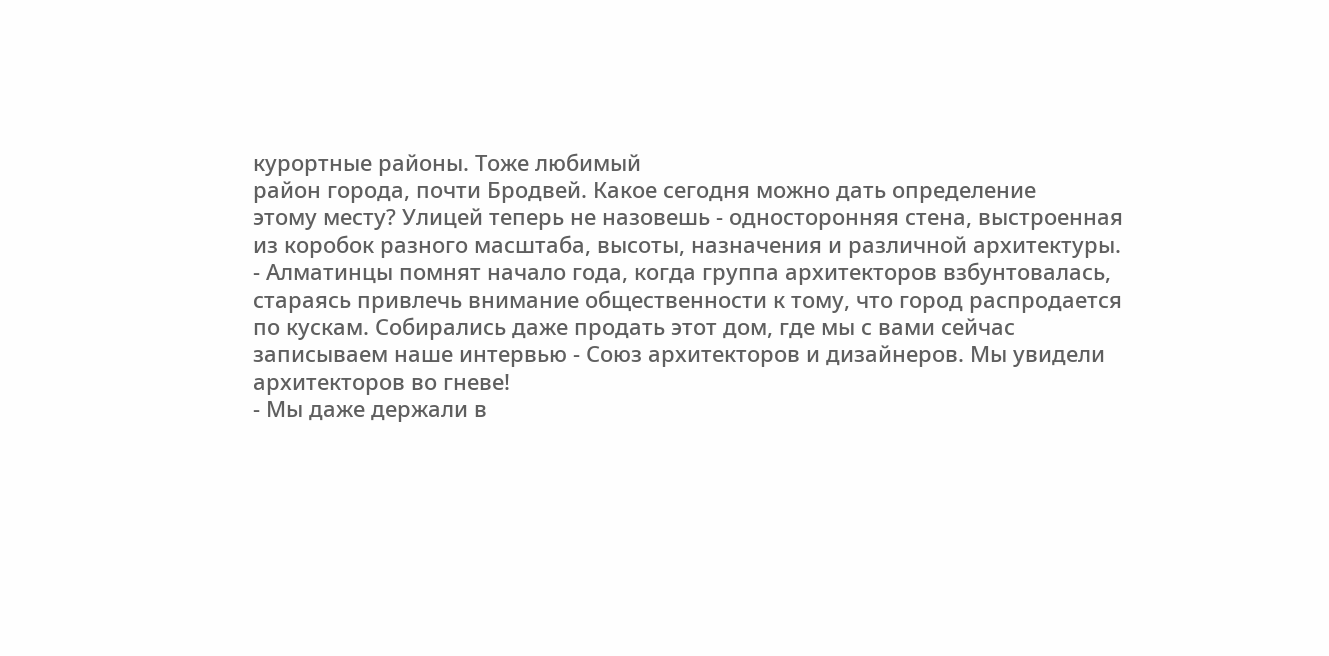курортные районы. Тоже любимый
район города, почти Бродвей. Какое сегодня можно дать определение
этому месту? Улицей теперь не назовешь - односторонняя стена, выстроенная
из коробок разного масштаба, высоты, назначения и различной архитектуры.
- Алматинцы помнят начало года, когда группа архитекторов взбунтовалась,
стараясь привлечь внимание общественности к тому, что город распродается
по кускам. Собирались даже продать этот дом, где мы с вами сейчас
записываем наше интервью - Союз архитекторов и дизайнеров. Мы увидели
архитекторов во гневе!
- Мы даже держали в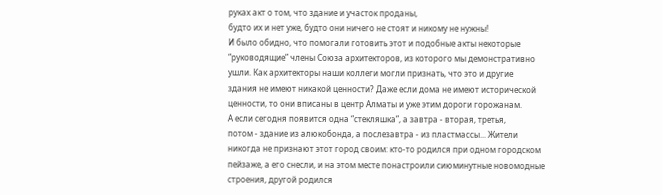руках акт о том, что здание и участок проданы,
будто их и нет уже, будто они ничего не стоят и никому не нужны!
И было обидно, что помогали готовить этот и подобные акты некоторые
“руководящие” члены Союза архитекторов, из которого мы демонстративно
ушли. Как архитекторы наши коллеги могли признать, что это и другие
здания не имеют никакой ценности? Даже если дома не имеют исторической
ценности, то они вписаны в центр Алматы и уже этим дороги горожанам.
А если сегодня появится одна “стекляшка”, а завтра - вторая, третья,
потом - здание из алюкобонда, а послезавтра - из пластмассы... Жители
никогда не признают этот город своим: кто-то родился при одном городском
пейзаже, а его снесли, и на этом месте понастроили сиюминутные новомодные
строения, другой родился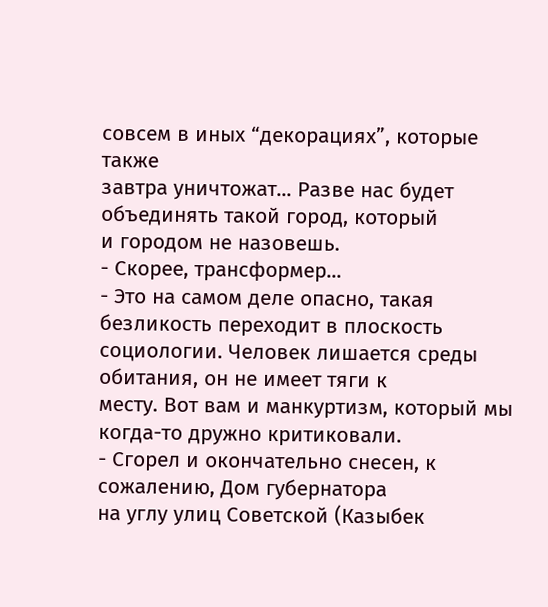совсем в иных “декорациях”, которые также
завтра уничтожат... Разве нас будет объединять такой город, который
и городом не назовешь.
- Скорее, трансформер...
- Это на самом деле опасно, такая безликость переходит в плоскость
социологии. Человек лишается среды обитания, он не имеет тяги к
месту. Вот вам и манкуртизм, который мы когда-то дружно критиковали.
- Сгорел и окончательно снесен, к сожалению, Дом губернатора
на углу улиц Советской (Казыбек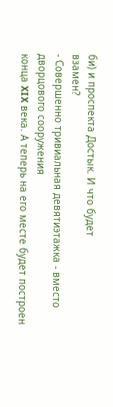би) и проспекта Достык. И что будет
взамен?
- Совершенно тривиальная девятиэтажка - вместо дворцового сооружения
конца XIX века. А теперь на его месте будет построен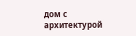дом с архитектурой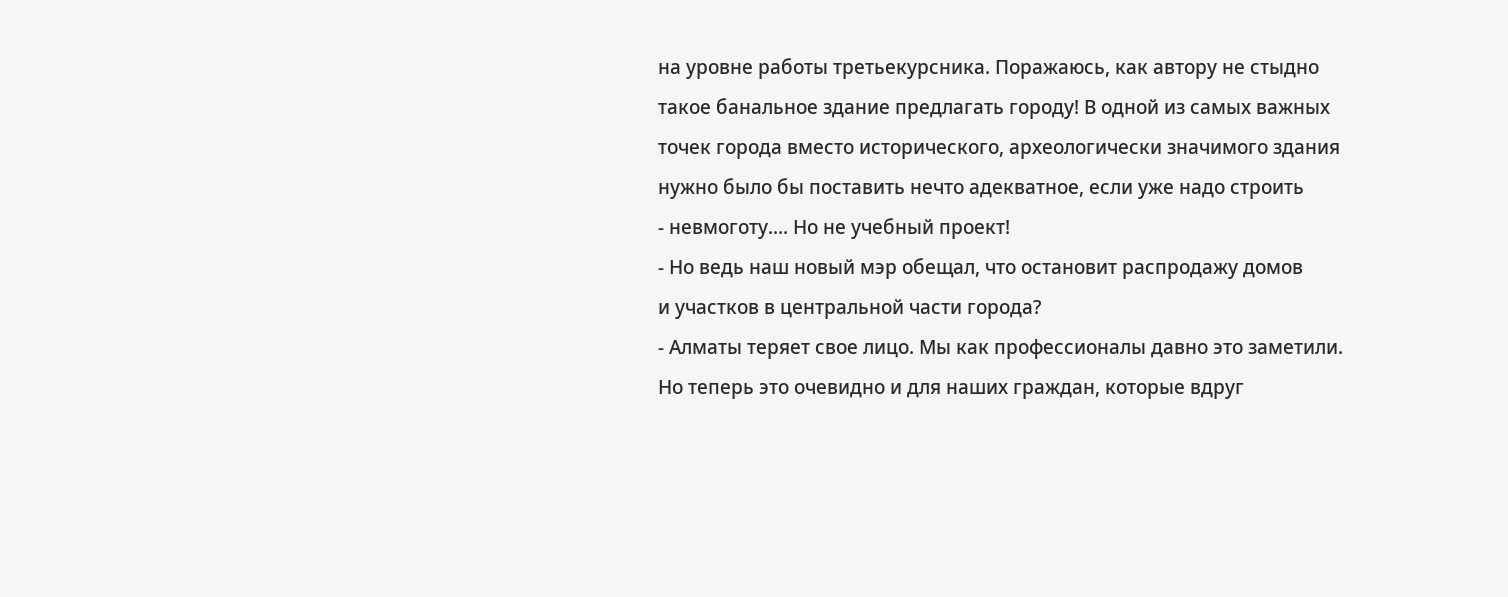на уровне работы третьекурсника. Поражаюсь, как автору не стыдно
такое банальное здание предлагать городу! В одной из самых важных
точек города вместо исторического, археологически значимого здания
нужно было бы поставить нечто адекватное, если уже надо строить
- невмоготу.... Но не учебный проект!
- Но ведь наш новый мэр обещал, что остановит распродажу домов
и участков в центральной части города?
- Алматы теряет свое лицо. Мы как профессионалы давно это заметили.
Но теперь это очевидно и для наших граждан, которые вдруг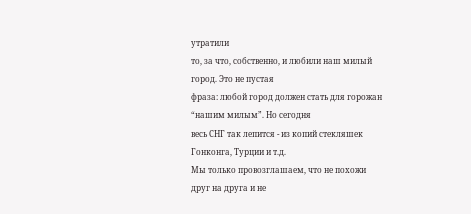утратили
то, за что, собственно, и любили наш милый город. Это не пустая
фраза: любой город должен стать для горожан “нашим милым”. Но сегодня
весь СНГ так лепится - из копий стекляшек Гонконга, Турции и т.д.
Мы только провозглашаем, что не похожи друг на друга и не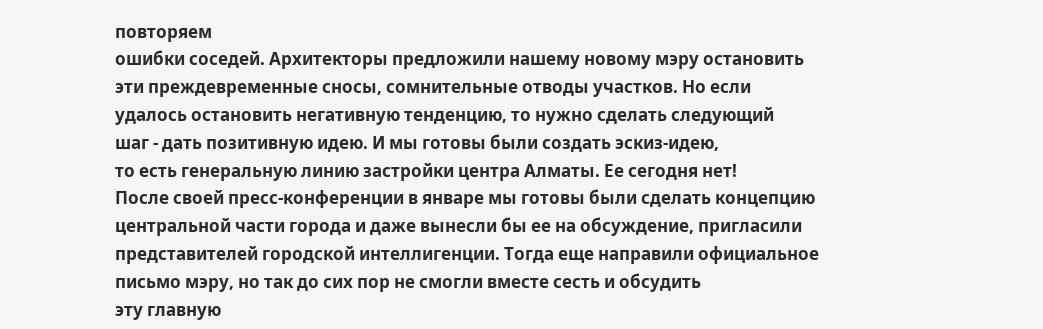повторяем
ошибки соседей. Архитекторы предложили нашему новому мэру остановить
эти преждевременные сносы, сомнительные отводы участков. Но если
удалось остановить негативную тенденцию, то нужно сделать следующий
шаг - дать позитивную идею. И мы готовы были создать эскиз-идею,
то есть генеральную линию застройки центра Алматы. Ее сегодня нет!
После своей пресс-конференции в январе мы готовы были сделать концепцию
центральной части города и даже вынесли бы ее на обсуждение, пригласили
представителей городской интеллигенции. Тогда еще направили официальное
письмо мэру, но так до сих пор не смогли вместе сесть и обсудить
эту главную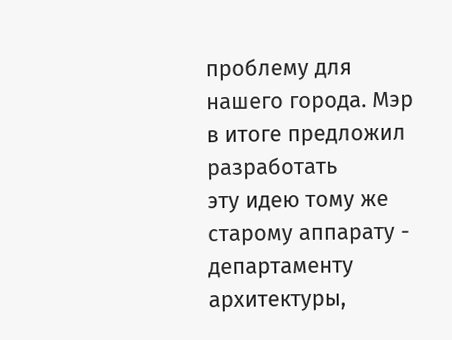проблему для нашего города. Мэр в итоге предложил разработать
эту идею тому же старому аппарату - департаменту архитектуры,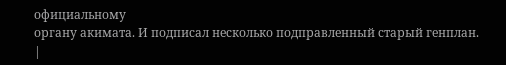официальному
органу акимата. И подписал несколько подправленный старый генплан.
|